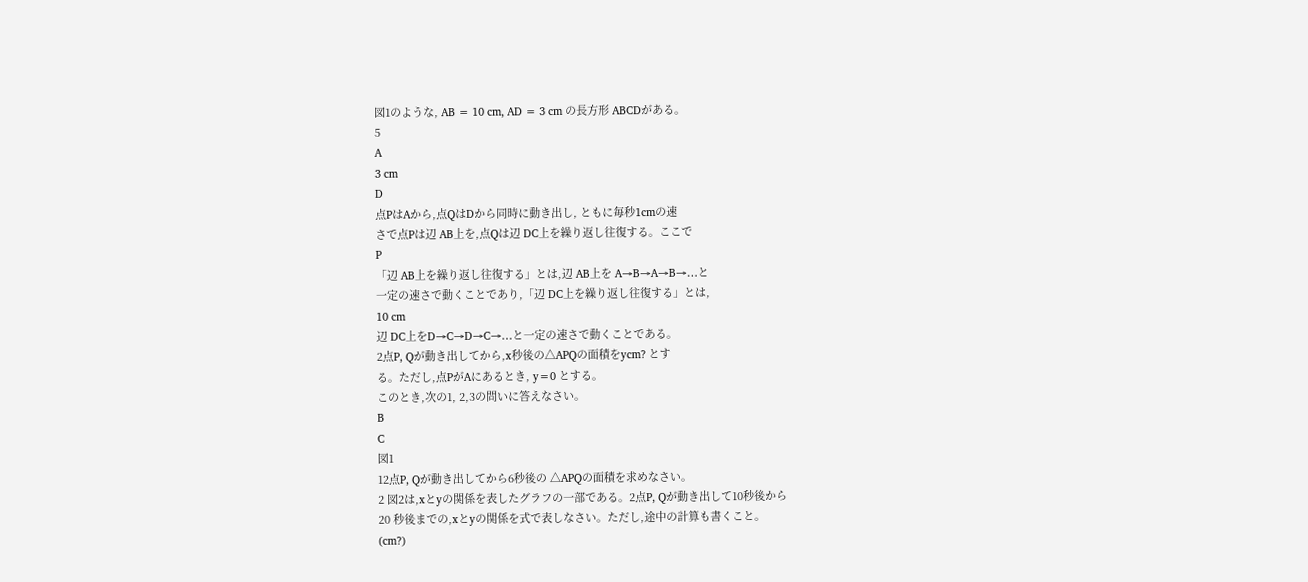図1のような, AB = 10 cm, AD = 3 cm の長方形 ABCDがある。
5
A
3 cm
D
点PはAから,点QはDから同時に動き出し, ともに毎秒1cmの速
さで点Pは辺 AB上を,点Qは辺 DC上を繰り返し往復する。ここで
P
「辺 AB上を繰り返し往復する」とは,辺 AB上を A→B→A→B→…と
一定の速さで動くことであり,「辺 DC上を繰り返し往復する」とは,
10 cm
辺 DC上をD→C→D→C→…と一定の速さで動くことである。
2点P, Qが動き出してから,x秒後の△APQの面積をycm? とす
る。ただし,点PがAにあるとき, y=0 とする。
このとき,次の1, 2,3の問いに答えなさい。
B
C
図1
12点P, Qが動き出してから6秒後の △APQの面積を求めなさい。
2 図2は,xとyの関係を表したグラフの一部である。2点P, Qが動き出して10秒後から
20 秒後までの,xとyの関係を式で表しなさい。ただし,途中の計算も書くこと。
(cm?)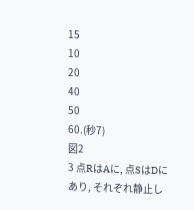15
10
20
40
50
60.(秒7)
図2
3 点RはAに, 点SはDにあり, それぞれ静止し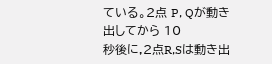ている。2点 P, Qが動き出してから 10
秒後に,2点R,Sは動き出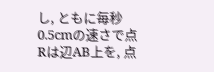し, ともに毎秒0.5cmの速さで点Rは辺AB上を, 点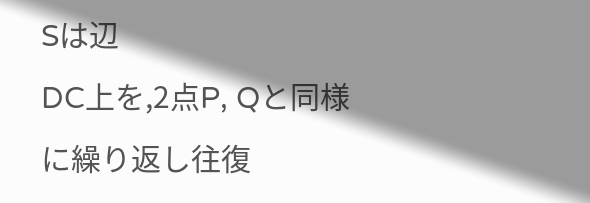Sは辺
DC上を,2点P, Qと同様に繰り返し往復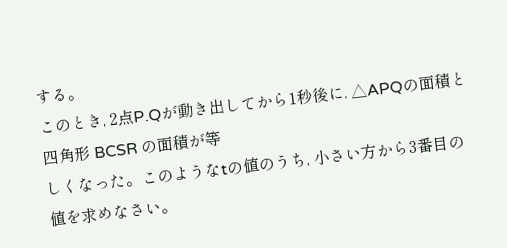する。
このとき, 2点P.Qが動き出してから1秒後に. △APQの面積と四角形 BCSR の面積が等
しくなった。このようなtの値のうち, 小さい方から3番目の値を求めなさい。